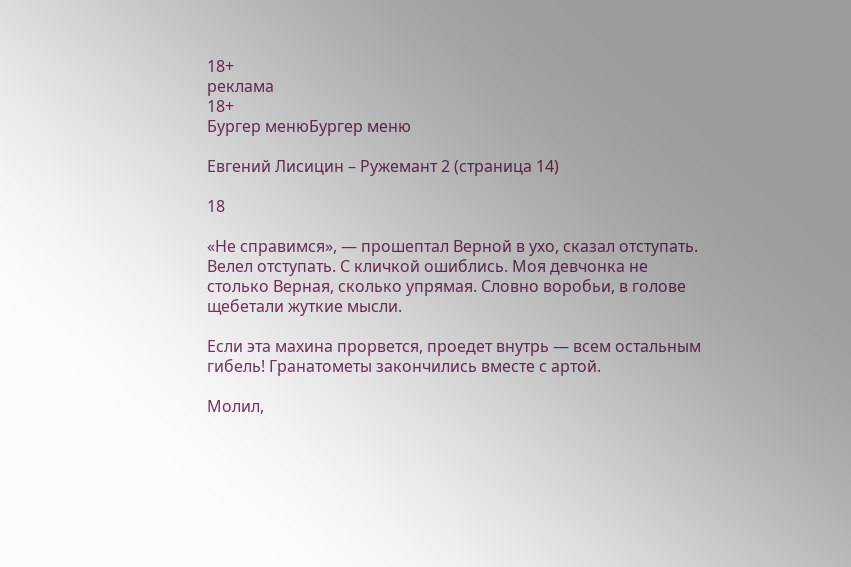18+
реклама
18+
Бургер менюБургер меню

Евгений Лисицин – Ружемант 2 (страница 14)

18

«Не справимся», — прошептал Верной в ухо, сказал отступать. Велел отступать. С кличкой ошиблись. Моя девчонка не столько Верная, сколько упрямая. Словно воробьи, в голове щебетали жуткие мысли.

Если эта махина прорвется, проедет внутрь — всем остальным гибель! Гранатометы закончились вместе с артой.

Молил,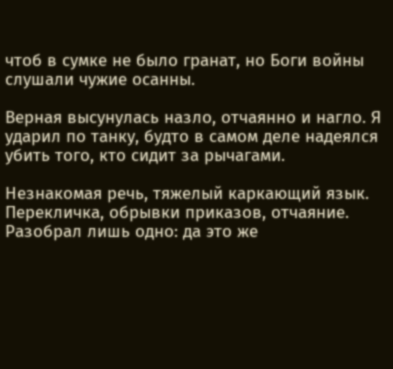чтоб в сумке не было гранат, но Боги войны слушали чужие осанны.

Верная высунулась назло, отчаянно и нагло. Я ударил по танку, будто в самом деле надеялся убить того, кто сидит за рычагами.

Незнакомая речь, тяжелый каркающий язык. Перекличка, обрывки приказов, отчаяние. Разобрал лишь одно: да это же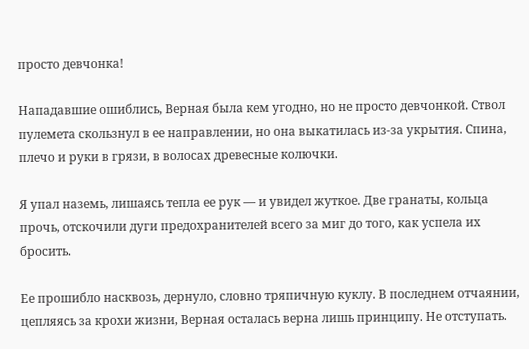просто девчонка!

Нападавшие ошиблись, Верная была кем угодно, но не просто девчонкой. Ствол пулемета скользнул в ее направлении, но она выкатилась из-за укрытия. Спина, плечо и руки в грязи, в волосах древесные колючки.

Я упал наземь, лишаясь тепла ее рук — и увидел жуткое. Две гранаты, кольца прочь, отскочили дуги предохранителей всего за миг до того, как успела их бросить.

Ее прошибло насквозь, дернуло, словно тряпичную куклу. В последнем отчаянии, цепляясь за крохи жизни, Верная осталась верна лишь принципу. Не отступать.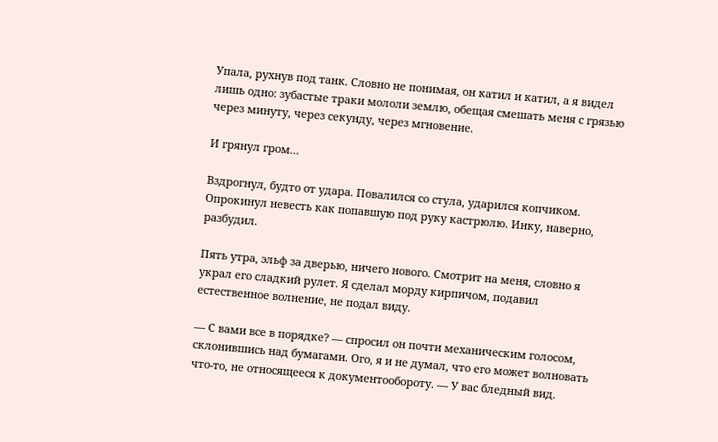Упала, рухнув под танк. Словно не понимая, он катил и катил, а я видел лишь одно: зубастые траки мололи землю, обещая смешать меня с грязью через минуту, через секунду, через мгновение.

И грянул гром…

Вздрогнул, будто от удара. Повалился со стула, ударился копчиком. Опрокинул невесть как попавшую под руку кастрюлю. Инку, наверно, разбудил.

Пять утра, эльф за дверью, ничего нового. Смотрит на меня, словно я украл его сладкий рулет. Я сделал морду кирпичом, подавил естественное волнение, не подал виду.

— С вами все в порядке? — спросил он почти механическим голосом, склонившись над бумагами. Ого, я и не думал, что его может волновать что-то, не относящееся к документообороту. — У вас бледный вид.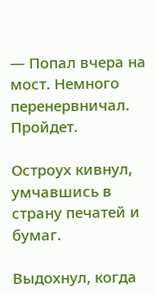— Попал вчера на мост. Немного перенервничал. Пройдет.

Остроух кивнул, умчавшись в страну печатей и бумаг.

Выдохнул, когда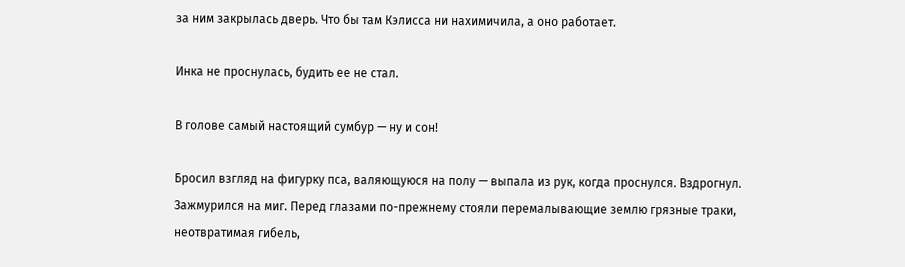за ним закрылась дверь. Что бы там Кэлисса ни нахимичила, а оно работает.

Инка не проснулась, будить ее не стал.

В голове самый настоящий сумбур — ну и сон!

Бросил взгляд на фигурку пса, валяющуюся на полу — выпала из рук, когда проснулся. Вздрогнул. Зажмурился на миг. Перед глазами по-прежнему стояли перемалывающие землю грязные траки, неотвратимая гибель,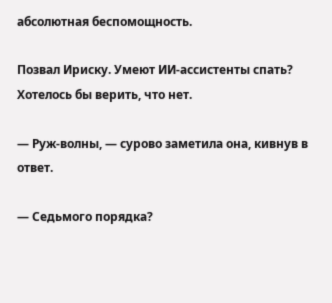абсолютная беспомощность.

Позвал Ириску. Умеют ИИ-ассистенты спать? Хотелось бы верить, что нет.

— Руж-волны, — сурово заметила она, кивнув в ответ.

— Седьмого порядка?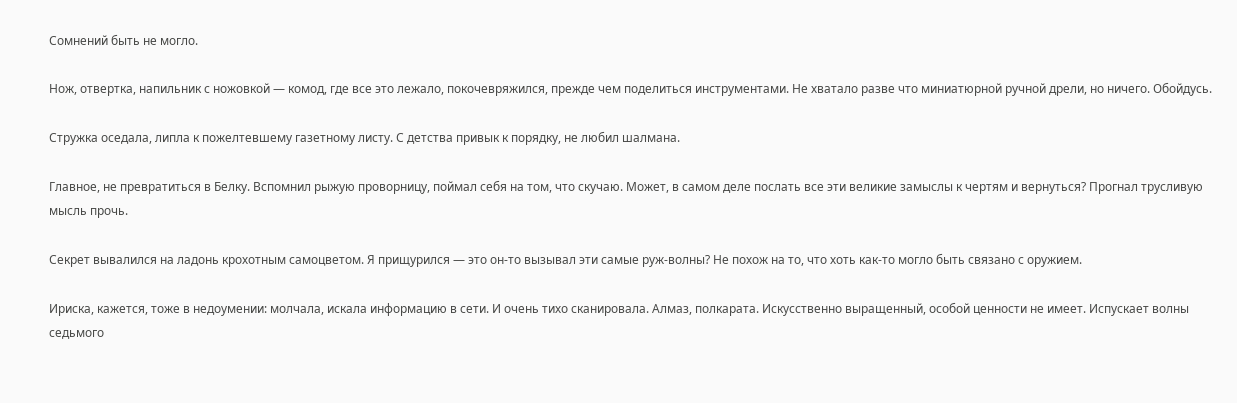Сомнений быть не могло.

Нож, отвертка, напильник с ножовкой — комод, где все это лежало, покочевряжился, прежде чем поделиться инструментами. Не хватало разве что миниатюрной ручной дрели, но ничего. Обойдусь.

Стружка оседала, липла к пожелтевшему газетному листу. С детства привык к порядку, не любил шалмана.

Главное, не превратиться в Белку. Вспомнил рыжую проворницу, поймал себя на том, что скучаю. Может, в самом деле послать все эти великие замыслы к чертям и вернуться? Прогнал трусливую мысль прочь.

Секрет вывалился на ладонь крохотным самоцветом. Я прищурился — это он-то вызывал эти самые руж-волны? Не похож на то, что хоть как-то могло быть связано с оружием.

Ириска, кажется, тоже в недоумении: молчала, искала информацию в сети. И очень тихо сканировала. Алмаз, полкарата. Искусственно выращенный, особой ценности не имеет. Испускает волны седьмого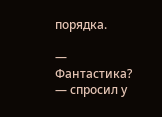порядка.

— Фантастика? — спросил у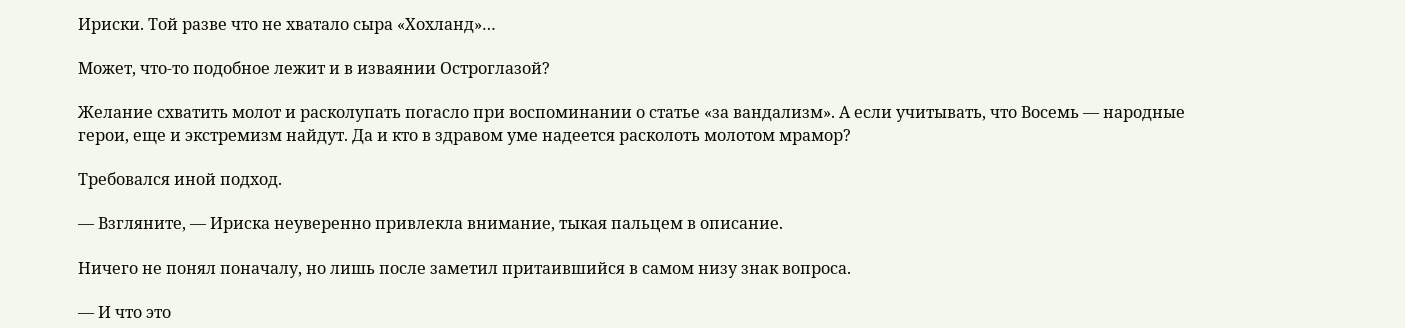Ириски. Той разве что не хватало сыра «Хохланд»…

Может, что-то подобное лежит и в изваянии Остроглазой?

Желание схватить молот и расколупать погасло при воспоминании о статье «за вандализм». А если учитывать, что Восемь — народные герои, еще и экстремизм найдут. Да и кто в здравом уме надеется расколоть молотом мрамор?

Требовался иной подход.

— Взгляните, — Ириска неуверенно привлекла внимание, тыкая пальцем в описание.

Ничего не понял поначалу, но лишь после заметил притаившийся в самом низу знак вопроса.

— И что это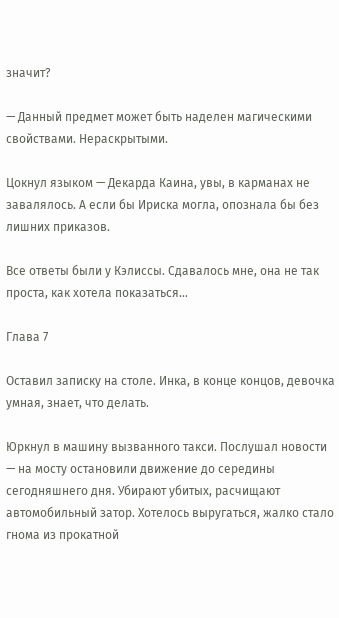значит?

— Данный предмет может быть наделен магическими свойствами. Нераскрытыми.

Цокнул языком — Декарда Каина, увы, в карманах не завалялось. А если бы Ириска могла, опознала бы без лишних приказов.

Все ответы были у Кэлиссы. Сдавалось мне, она не так проста, как хотела показаться…

Глава 7

Оставил записку на столе. Инка, в конце концов, девочка умная, знает, что делать.

Юркнул в машину вызванного такси. Послушал новости — на мосту остановили движение до середины сегодняшнего дня. Убирают убитых, расчищают автомобильный затор. Хотелось выругаться, жалко стало гнома из прокатной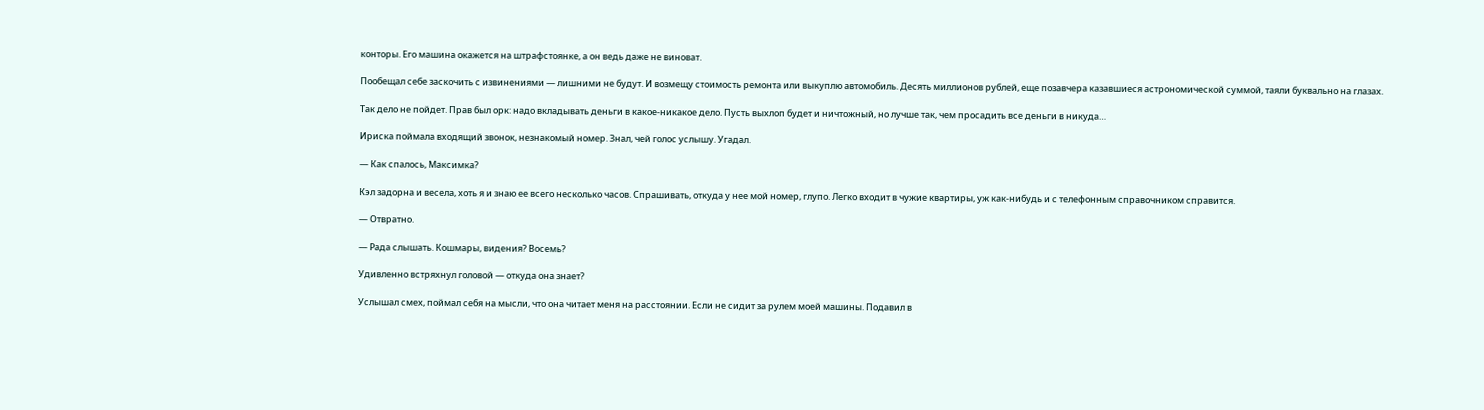конторы. Его машина окажется на штрафстоянке, а он ведь даже не виноват.

Пообещал себе заскочить с извинениями — лишними не будут. И возмещу стоимость ремонта или выкуплю автомобиль. Десять миллионов рублей, еще позавчера казавшиеся астрономической суммой, таяли буквально на глазах.

Так дело не пойдет. Прав был орк: надо вкладывать деньги в какое-никакое дело. Пусть выхлоп будет и ничтожный, но лучше так, чем просадить все деньги в никуда…

Ириска поймала входящий звонок, незнакомый номер. Знал, чей голос услышу. Угадал.

— Как спалось, Максимка?

Кэл задорна и весела, хоть я и знаю ее всего несколько часов. Спрашивать, откуда у нее мой номер, глупо. Легко входит в чужие квартиры, уж как-нибудь и с телефонным справочником справится.

— Отвратно.

— Рада слышать. Кошмары, видения? Восемь?

Удивленно встряхнул головой — откуда она знает?

Услышал смех, поймал себя на мысли, что она читает меня на расстоянии. Если не сидит за рулем моей машины. Подавил в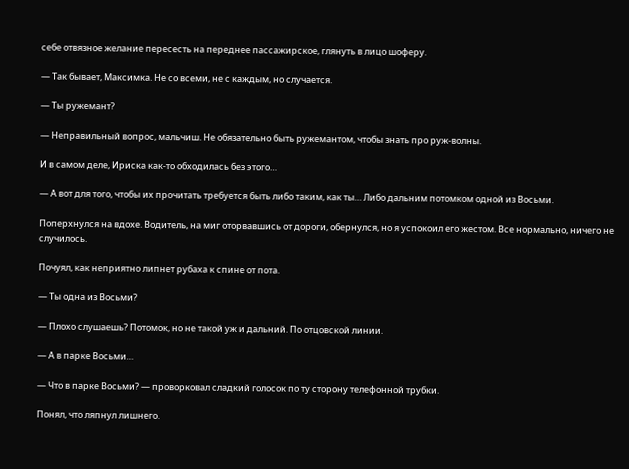себе отвязное желание пересесть на переднее пассажирское, глянуть в лицо шоферу.

— Так бывает, Максимка. Не со всеми, не с каждым, но случается.

— Ты ружемант?

— Неправильный вопрос, мальчиш. Не обязательно быть ружемантом, чтобы знать про руж-волны.

И в самом деле, Ириска как-то обходилась без этого…

— А вот для того, чтобы их прочитать требуется быть либо таким, как ты… Либо дальним потомком одной из Восьми.

Поперхнулся на вдохе. Водитель, на миг оторвавшись от дороги, обернулся, но я успокоил его жестом. Все нормально, ничего не случилось.

Почуял, как неприятно липнет рубаха к спине от пота.

— Ты одна из Восьми?

— Плохо слушаешь? Потомок, но не такой уж и дальний. По отцовской линии.

— А в парке Восьми…

— Что в парке Восьми? — проворковал сладкий голосок по ту сторону телефонной трубки.

Понял, что ляпнул лишнего.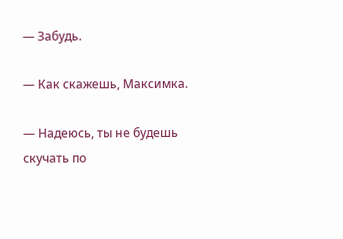— Забудь.

— Как скажешь, Максимка.

— Надеюсь, ты не будешь скучать по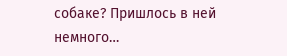собаке? Пришлось в ней немного…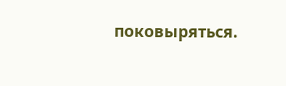поковыряться.